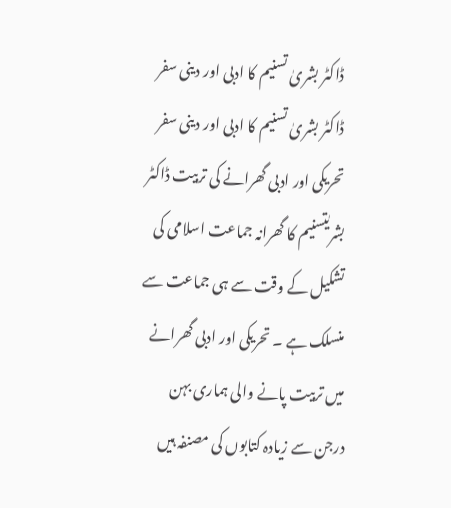ڈاکٹر بشریٰ تسنیم کا ادبی اور دینی سفر
ڈاکٹر بشریٰ تسنیم کا ادبی اور دینی سفر تحریکی اور ادبی گھرانے کی تربیت ڈاکٹر بشریٰتسنیم کا گھرانہ جماعت اسلامی کی تشکیل کے وقت سے ہی جماعت سے منسلک ہے ۔ تحریکی اور ادبی گھرانے میں تربیت پانے والی ہماری بہن درجن سے زیادہ کتابوں کی مصنفہ ہیں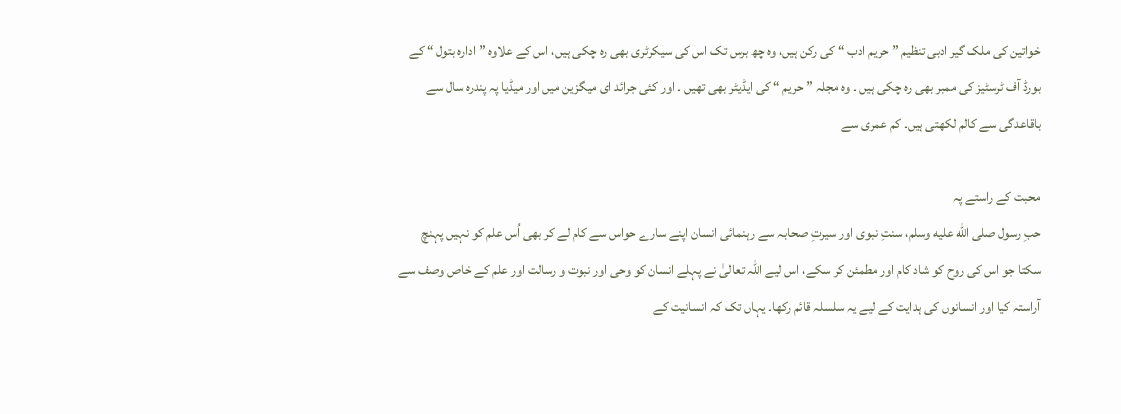خواتین کی ملک گیر ادبی تنظیم ” حریم ادب “ کی رکن ہیں، وہ چھ برس تک اس کی سیکرٹری بھی رہ چکی ہیں، اس کے علاوہ ” ادارہ بتول “ کے بورڈ آف ٹرسٹیز کی ممبر بھی رہ چکی ہیں ۔ وہ مجلہ ” حریم “ کی ایڈیٹر بھی تھیں ۔ اور کئی جرائد ای میگزین میں اور میڈیا پہ پندرہ سال سے باقاعدگی سے کالم لکھتی ہیں۔ کم عمری سے

محبت کے راستے پہ
حبِ رسول صلى الله عليه وسلم، سنتِ نبوی اور سیرتِ صحابہ سے رہنمائی انسان اپنے سارے حواس سے کام لے کر بھی اُس علم کو نہیں پہنچ سکتا جو اس کی روح کو شاد کام اور مطمئن کر سکے، اس لیے اللہ تعالیٰ نے پہلے انسان کو وحی اور نبوت و رسالت اور علم کے خاص وصف سے آراستہ کیا اور انسانوں کی ہدایت کے لیے یہ سلسلہ قائم رکھا۔ یہاں تک کہ انسانیت کے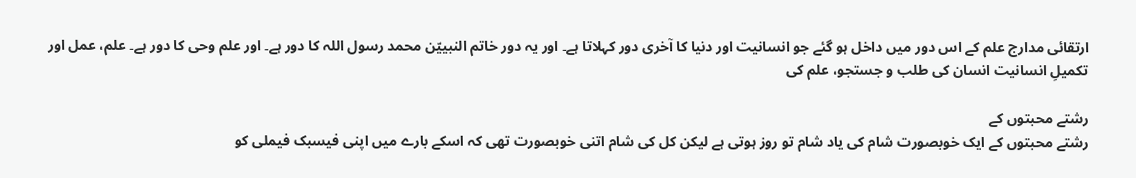ارتقائی مدارج علم کے اس دور میں داخل ہو گئے جو انسانیت اور دنیا کا آخری دور کہلاتا ہے۔ اور یہ دور خاتم النبییّن محمد رسول اللہ کا دور ہے۔ اور علم وحی کا دور ہے۔ علم، عمل اور تکمیلِ انسانیت انسان کی طلب و جستجو، علم کی

رشتے محبتوں کے
رشتے محبتوں کے ایک خوبصورت شام کی یاد شام تو روز ہوتی ہے لیکن کل کی شام اتنی خوبصورت تھی کہ اسکے بارے میں اپنی فیسبک فیملی کو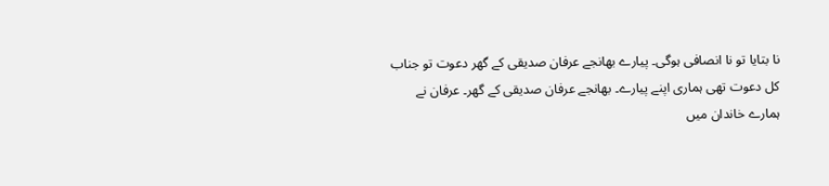نا بتایا تو نا انصافی ہوگی۔ پیارے بھانجے عرفان صدیقی کے گھر دعوت تو جناب کل دعوت تھی ہماری اپنے پیارے۔ بھانجے عرفان صدیقی کے گھر۔ عرفان نے ہمارے خاندان میں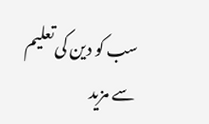سب کو دین کی تعلیم سے مزید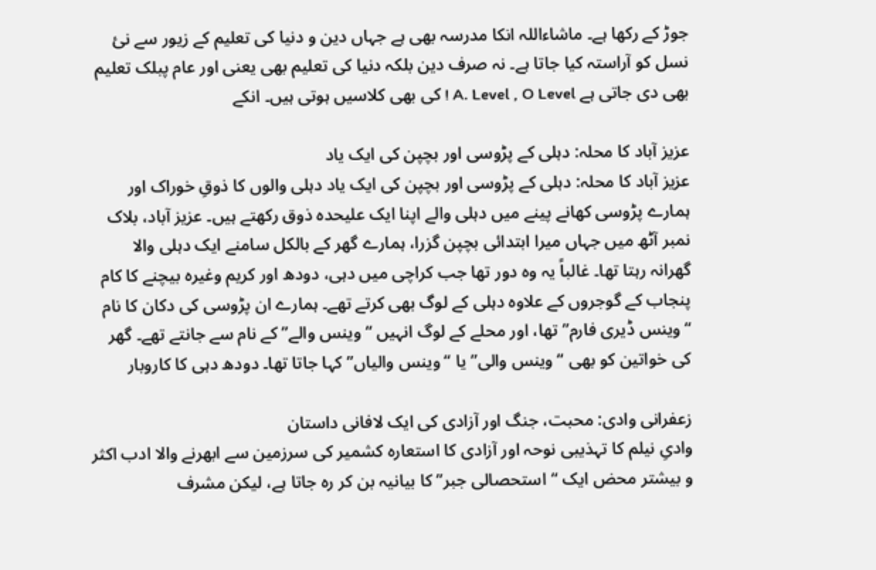جوڑ کے رکھا ہے۔ ماشاءاللہ انکا مدرسہ بھی ہے جہاں دین و دنیا کی تعلیم کے زیور سے نئ نسل کو آراستہ کیا جاتا ہے۔ نہ صرف دین بلکہ دنیا کی تعلیم بھی یعنی اور عام پبلک تعلیم بھی دی جاتی ہے A. Level , O Level ! کی بھی کلاسیں ہوتی ہیں۔ انکے

عزیز آباد کا محلہ: دہلی کے پڑوسی اور بچپن کی ایک یاد
عزیز آباد کا محلہ: دہلی کے پڑوسی اور بچپن کی ایک یاد دہلی والوں کا ذوقِ خوراک اور ہمارے پڑوسی کھانے پینے میں دہلی والے اپنا ایک علیحدہ ذوق رکھتے ہیں۔ عزیز آباد، بلاک نمبر آٹھ میں جہاں میرا ابتدائی بچپن گزرا، ہمارے گھر کے بالکل سامنے ایک دہلی والا گھرانہ رہتا تھا۔ غالباً یہ وہ دور تھا جب کراچی میں دہی، دودھ اور کریم وغیرہ بیچنے کا کام پنجاب کے گوجروں کے علاوہ دہلی کے لوگ بھی کرتے تھے۔ ہمارے ان پڑوسی کی دکان کا نام “وینس ڈیری فارم” تھا، اور محلے کے لوگ انہیں “وینس والے” کے نام سے جانتے تھے۔ گھر کی خواتین کو بھی “وینس والی” یا “وینس والیاں” کہا جاتا تھا۔ دودھ دہی کا کاروبار

زعفرانی وادی: محبت، جنگ اور آزادی کی ایک لافانی داستان
وادیِ نیلم کا تہذیبی نوحہ اور آزادی کا استعارہ کشمیر کی سرزمین سے ابھرنے والا ادب اکثر و بیشتر محض ایک “استحصالی جبر” کا بیانیہ بن کر رہ جاتا ہے، لیکن مشرف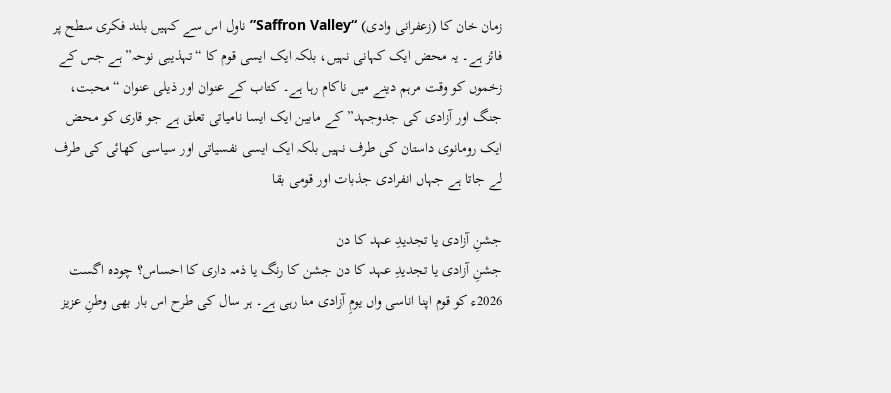زمان خان کا (زعفرانی وادی) “Saffron Valley” ناول اس سے کہیں بلند فکری سطح پر فائز ہے۔ یہ محض ایک کہانی نہیں، بلکہ ایک ایسی قوم کا “تہذیبی نوحہ” ہے جس کے زخموں کو وقت مرہم دینے میں ناکام رہا ہے۔ کتاب کے عنوان اور ذیلی عنوان “محبت، جنگ اور آزادی کی جدوجہد” کے مابین ایک ایسا نامیاتی تعلق ہے جو قاری کو محض ایک رومانوی داستان کی طرف نہیں بلکہ ایک ایسی نفسیاتی اور سیاسی کھائی کی طرف لے جاتا ہے جہاں انفرادی جذبات اور قومی بقا

جشنِ آزادی یا تجدیدِ عہد کا دن
جشنِ آزادی یا تجدیدِ عہد کا دن جشن کا رنگ یا ذمہ داری کا احساس؟ چودہ اگست 2026ء کو قوم اپنا اناسی واں یومِ آزادی منا رہی ہے۔ ہر سال کی طرح اس بار بھی وطنِ عزیز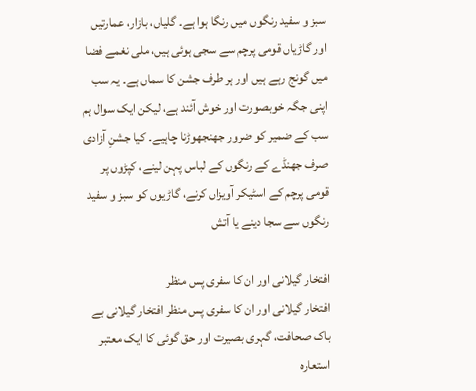سبز و سفید رنگوں میں رنگا ہوا ہے۔ گلیاں، بازار، عمارتیں اور گاڑیاں قومی پرچم سے سجی ہوئی ہیں، ملی نغمے فضا میں گونج رہے ہیں اور ہر طرف جشن کا سماں ہے۔ یہ سب اپنی جگہ خوبصورت اور خوش آئند ہے، لیکن ایک سوال ہم سب کے ضمیر کو ضرور جھنجھوڑنا چاہیے۔ کیا جشنِ آزادی صرف جھنڈے کے رنگوں کے لباس پہن لینے، کپڑوں پر قومی پرچم کے اسٹیکر آویزاں کرنے، گاڑیوں کو سبز و سفید رنگوں سے سجا دینے یا آتش

افتخار گیلانی اور ان کا سفری پس منظر
افتخار گیلانی اور ان کا سفری پس منظر افتخار گیلانی بے باک صحافت، گہری بصیرت اور حق گوئی کا ایک معتبر استعارہ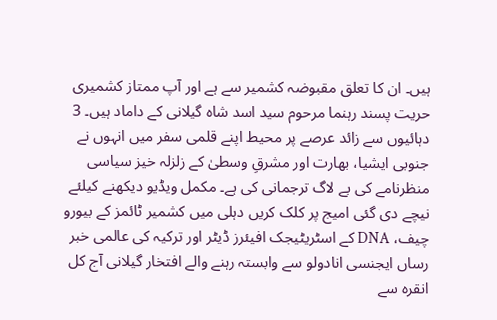ہیں۔ ان کا تعلق مقبوضہ کشمیر سے ہے اور آپ ممتاز کشمیری حریت پسند رہنما مرحوم سید اسد شاہ گیلانی کے داماد ہیں۔ 3 دہائیوں سے زائد عرصے پر محیط اپنے قلمی سفر میں انہوں نے جنوبی ایشیا، بھارت اور مشرقِ وسطیٰ کے زلزلہ خیز سیاسی منظرنامے کی بے لاگ ترجمانی کی ہے۔ مکمل ویڈیو دیکھنے کیلئے نیچے دی گئی امیج پر کلک کریں دہلی میں کشمیر ٹائمز کے بیورو چیف، DNA کے اسٹریٹیجک افیئرز ڈیٹر اور ترکیہ کی عالمی خبر رساں ایجنسی انادولو سے وابستہ رہنے والے افتخار گیلانی آج کل انقرہ سے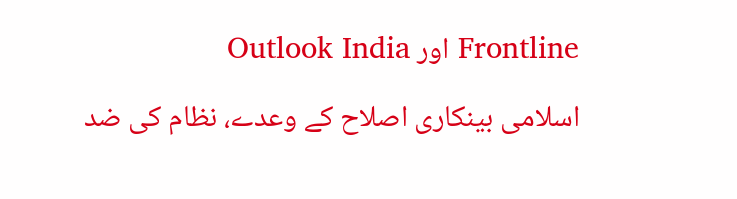Frontline اور Outlook India

اسلامی بینکاری اصلاح کے وعدے، نظام کی ضد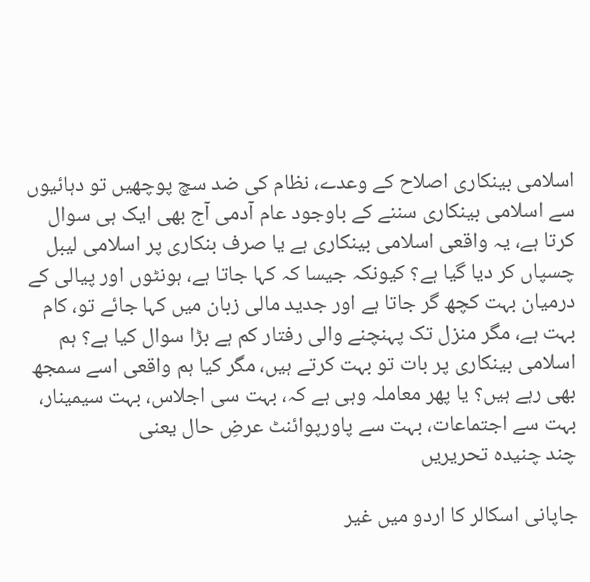اسلامی بینکاری اصلاح کے وعدے، نظام کی ضد سچ پوچھیں تو دہائیوں سے اسلامی بینکاری سننے کے باوجود عام آدمی آج بھی ایک ہی سوال کرتا ہے، یہ واقعی اسلامی بینکاری ہے یا صرف بنکاری پر اسلامی لیبل چسپاں کر دیا گیا ہے؟ کیونکہ جیسا کہ کہا جاتا ہے، ہونٹوں اور پیالی کے درمیان بہت کچھ گر جاتا ہے اور جدید مالی زبان میں کہا جائے تو، کام بہت ہے، مگر منزل تک پہنچنے والی رفتار کم ہے بڑا سوال کیا ہے؟ ہم اسلامی بینکاری پر بات تو بہت کرتے ہیں، مگر کیا ہم واقعی اسے سمجھ بھی رہے ہیں؟ یا پھر معاملہ وہی ہے کہ، بہت سی اجلاس، بہت سیمینار، بہت سے اجتماعات، بہت سے پاورپوائنٹ عرضِ حال یعنی
چند چنیدہ تحریریں

جاپانی اسکالر کا اردو میں غیر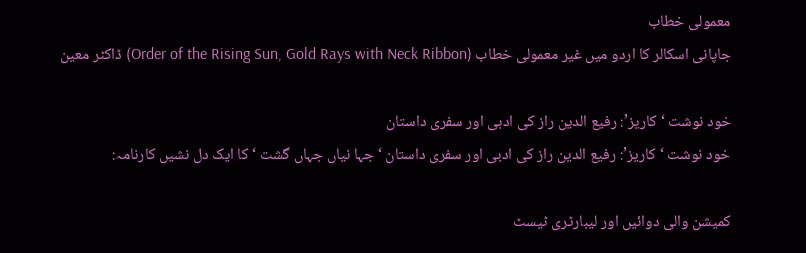معمولی خطاب
جاپانی اسکالر کا اردو میں غیر معمولی خطاب (Order of the Rising Sun, Gold Rays with Neck Ribbon) ڈاکٹر معین

خود نوشت ‘کاریز’: رفیع الدین راز کی ادبی اور سفری داستان
خود نوشت ‘کاریز’: رفیع الدین راز کی ادبی اور سفری داستان ‘جہا نیاں جہاں گشت ‘کا ایک دل نشیں کارنامہ:

کمیشن والی دوائیں اور لیبارٹری ٹیسٹ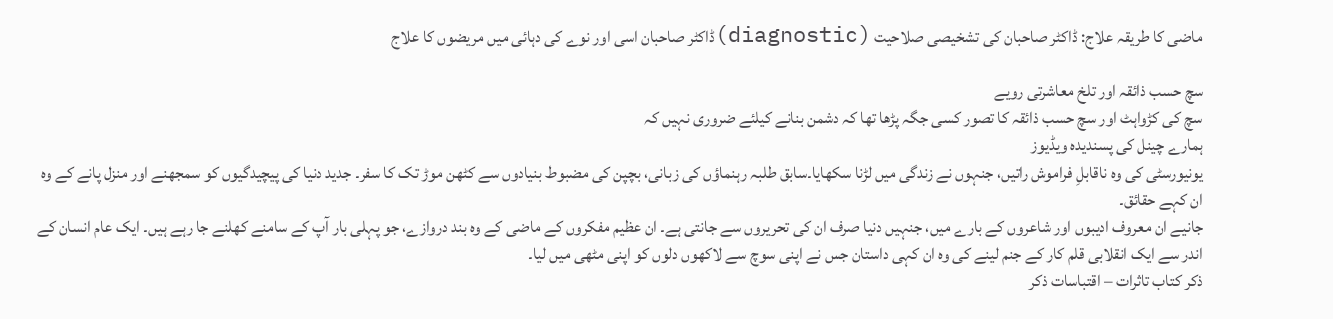ماضی کا طریقہ علاج: ڈاکٹر صاحبان کی تشخیصی صلاحیت (diagnostic)ڈاکٹر صاحبان اسی اور نوے کی دہائی میں مریضوں کا علاج

سچ حسب ذائقہ اور تلخ معاشرتی رویے
سچ کی کڑواہٹ اور سچ حسب ذائقہ کا تصور کسی جگہ پڑھا تھا کہ دشمن بنانے کیلئے ضروری نہیں کہ
ہمارے چینل کی پسندیدہ ویڈیوز
یونیورسٹی کی وہ ناقابلِ فراموش راتیں، جنہوں نے زندگی میں لڑنا سکھایا۔سابق طلبہ رہنماؤں کی زبانی، بچپن کی مضبوط بنیادوں سے کٹھن موڑ تک کا سفر۔ جدید دنیا کی پیچیدگیوں کو سمجھنے اور منزل پانے کے وہ ان کہے حقائق۔
جانیے ان معروف ادیبوں اور شاعروں کے بارے میں، جنہیں دنیا صرف ان کی تحریروں سے جانتی ہے۔ ان عظیم مفکروں کے ماضی کے وہ بند دروازے، جو پہلی بار آپ کے سامنے کھلنے جا رہے ہیں۔ ایک عام انسان کے اندر سے ایک انقلابی قلم کار کے جنم لینے کی وہ ان کہی داستان جس نے اپنی سوچ سے لاکھوں دلوں کو اپنی مٹھی میں لیا۔
ذکر کتاب تاثرات – اقتباسات ذکر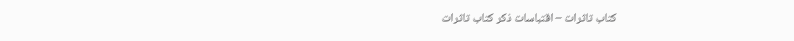کتاب تاثرات – اقتباسات ذکر کتاب تاثرات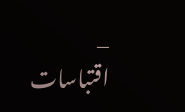– اقتباسات